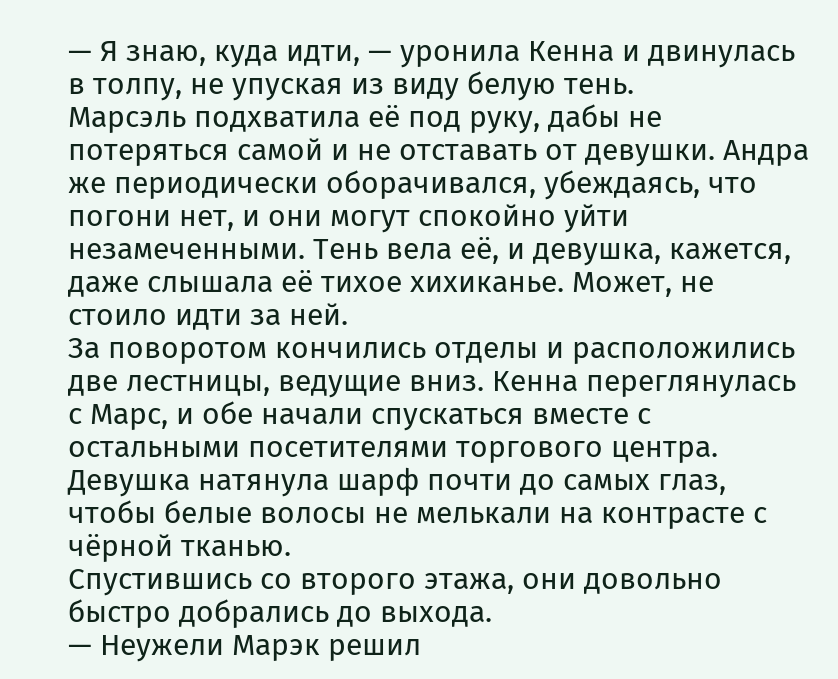— Я знаю, куда идти, — уронила Кенна и двинулась в толпу, не упуская из виду белую тень.
Марсэль подхватила её под руку, дабы не потеряться самой и не отставать от девушки. Андра же периодически оборачивался, убеждаясь, что погони нет, и они могут спокойно уйти незамеченными. Тень вела её, и девушка, кажется, даже слышала её тихое хихиканье. Может, не стоило идти за ней.
За поворотом кончились отделы и расположились две лестницы, ведущие вниз. Кенна переглянулась с Марс, и обе начали спускаться вместе с остальными посетителями торгового центра. Девушка натянула шарф почти до самых глаз, чтобы белые волосы не мелькали на контрасте с чёрной тканью.
Спустившись со второго этажа, они довольно быстро добрались до выхода.
— Неужели Марэк решил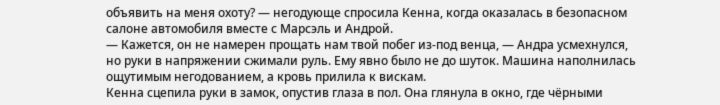объявить на меня охоту? — негодующе спросила Кенна, когда оказалась в безопасном салоне автомобиля вместе с Марсэль и Андрой.
— Кажется, он не намерен прощать нам твой побег из-под венца, — Андра усмехнулся, но руки в напряжении сжимали руль. Ему явно было не до шуток. Машина наполнилась ощутимым негодованием, а кровь прилила к вискам.
Кенна сцепила руки в замок, опустив глаза в пол. Она глянула в окно, где чёрными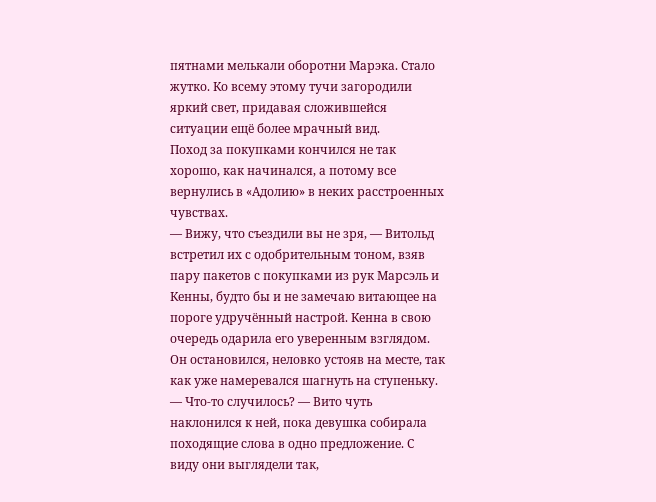пятнами мелькали оборотни Марэка. Стало жутко. Ко всему этому тучи загородили яркий свет, придавая сложившейся ситуации ещё более мрачный вид.
Поход за покупками кончился не так хорошо, как начинался, а потому все вернулись в «Адолию» в неких расстроенных чувствах.
— Вижу, что съездили вы не зря, — Витольд встретил их с одобрительным тоном, взяв пару пакетов с покупками из рук Марсэль и Кенны, будто бы и не замечаю витающее на пороге удручённый настрой. Кенна в свою очередь одарила его уверенным взглядом. Он остановился, неловко устояв на месте, так как уже намеревался шагнуть на ступеньку.
— Что-то случилось? — Вито чуть наклонился к ней, пока девушка собирала походящие слова в одно предложение. С виду они выглядели так,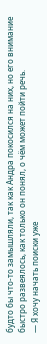будто бы что-то замышляли, так как Андра покосился на них, но его внимание быстро развеялось, как только он понял, о чём может пойти речь.
— Я хочу начать поиски уже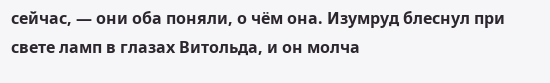сейчас, — они оба поняли, о чём она. Изумруд блеснул при свете ламп в глазах Витольда, и он молча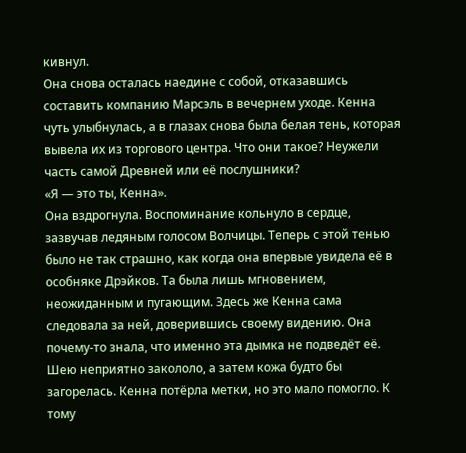кивнул.
Она снова осталась наедине с собой, отказавшись составить компанию Марсэль в вечернем уходе. Кенна чуть улыбнулась, а в глазах снова была белая тень, которая вывела их из торгового центра. Что они такое? Неужели часть самой Древней или её послушники?
«Я — это ты, Кенна».
Она вздрогнула. Воспоминание кольнуло в сердце, зазвучав ледяным голосом Волчицы. Теперь с этой тенью было не так страшно, как когда она впервые увидела её в особняке Дрэйков. Та была лишь мгновением, неожиданным и пугающим. Здесь же Кенна сама следовала за ней, доверившись своему видению. Она почему-то знала, что именно эта дымка не подведёт её.
Шею неприятно закололо, а затем кожа будто бы загорелась. Кенна потёрла метки, но это мало помогло. К тому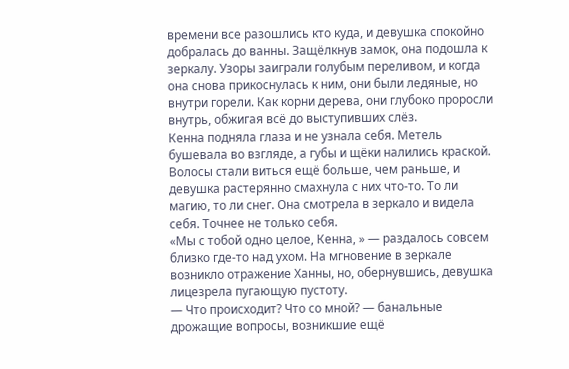времени все разошлись кто куда, и девушка спокойно добралась до ванны. Защёлкнув замок, она подошла к зеркалу. Узоры заиграли голубым переливом, и когда она снова прикоснулась к ним, они были ледяные, но внутри горели. Как корни дерева, они глубоко проросли внутрь, обжигая всё до выступивших слёз.
Кенна подняла глаза и не узнала себя. Метель бушевала во взгляде, а губы и щёки налились краской. Волосы стали виться ещё больше, чем раньше, и девушка растерянно смахнула с них что-то. То ли магию, то ли снег. Она смотрела в зеркало и видела себя. Точнее не только себя.
«Мы с тобой одно целое, Кенна, » — раздалось совсем близко где-то над ухом. На мгновение в зеркале возникло отражение Ханны, но, обернувшись, девушка лицезрела пугающую пустоту.
— Что происходит? Что со мной? — банальные дрожащие вопросы, возникшие ещё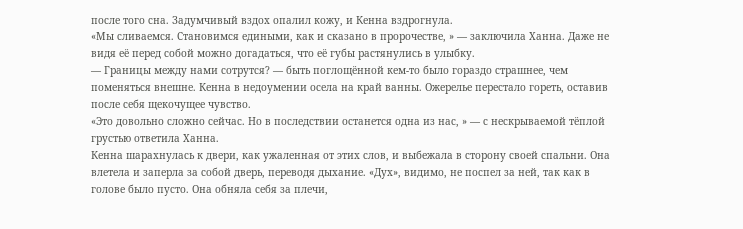после того сна. Задумчивый вздох опалил кожу, и Кенна вздрогнула.
«Мы сливаемся. Становимся едиными, как и сказано в пророчестве, » — заключила Ханна. Даже не видя её перед собой можно догадаться, что её губы растянулись в улыбку.
— Границы между нами сотрутся? — быть поглощённой кем-то было гораздо страшнее, чем поменяться внешне. Кенна в недоумении осела на край ванны. Ожерелье перестало гореть, оставив после себя щекочущее чувство.
«Это довольно сложно сейчас. Но в последствии останется одна из нас, » — с нескрываемой тёплой грустью ответила Ханна.
Кенна шарахнулась к двери, как ужаленная от этих слов, и выбежала в сторону своей спальни. Она влетела и заперла за собой дверь, переводя дыхание. «Дух», видимо, не поспел за ней, так как в голове было пусто. Она обняла себя за плечи,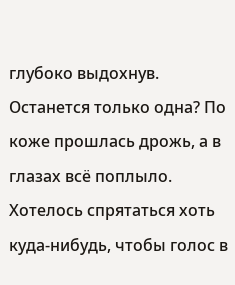глубоко выдохнув. Останется только одна? По коже прошлась дрожь, а в глазах всё поплыло. Хотелось спрятаться хоть куда-нибудь, чтобы голос в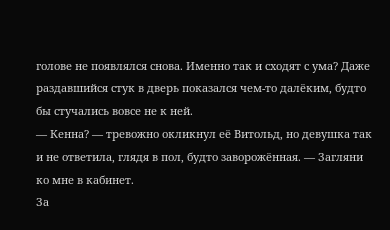голове не появлялся снова. Именно так и сходят с ума? Даже раздавшийся стук в дверь показался чем-то далёким, будто бы стучались вовсе не к ней.
— Кенна? — тревожно окликнул её Витольд, но девушка так и не ответила, глядя в пол, будто заворожённая. — Загляни ко мне в кабинет.
За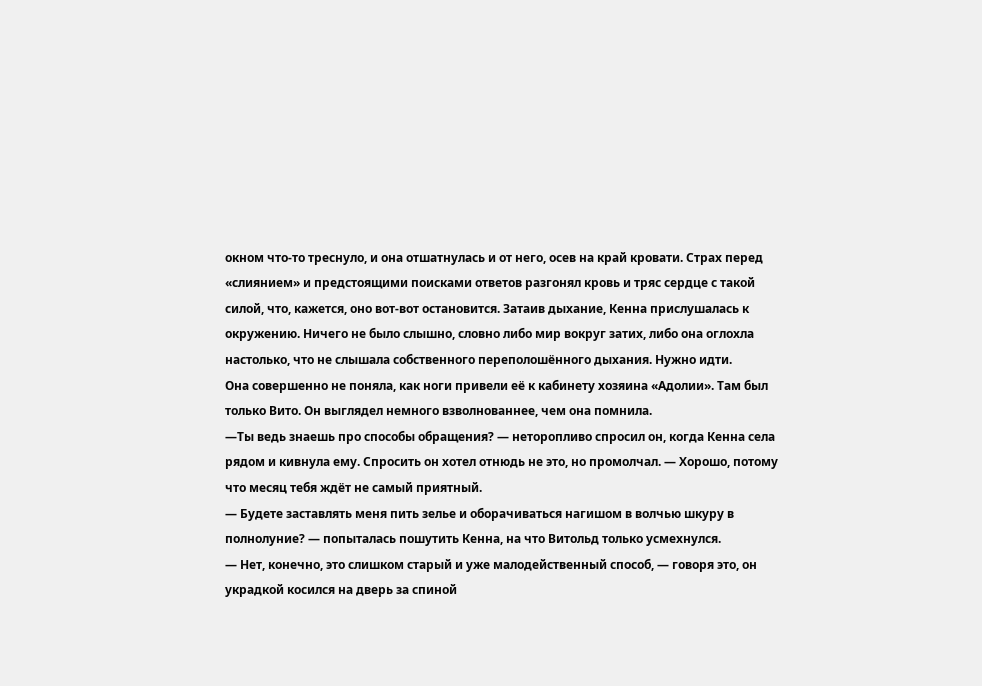окном что-то треснуло, и она отшатнулась и от него, осев на край кровати. Страх перед «слиянием» и предстоящими поисками ответов разгонял кровь и тряс сердце с такой силой, что, кажется, оно вот-вот остановится. Затаив дыхание, Кенна прислушалась к окружению. Ничего не было слышно, словно либо мир вокруг затих, либо она оглохла настолько, что не слышала собственного переполошённого дыхания. Нужно идти.
Она совершенно не поняла, как ноги привели её к кабинету хозяина «Адолии». Там был только Вито. Он выглядел немного взволнованнее, чем она помнила.
—Ты ведь знаешь про способы обращения? — неторопливо спросил он, когда Кенна села рядом и кивнула ему. Спросить он хотел отнюдь не это, но промолчал. — Хорошо, потому что месяц тебя ждёт не самый приятный.
— Будете заставлять меня пить зелье и оборачиваться нагишом в волчью шкуру в полнолуние? — попыталась пошутить Кенна, на что Витольд только усмехнулся.
— Нет, конечно, это слишком старый и уже малодейственный способ, — говоря это, он украдкой косился на дверь за спиной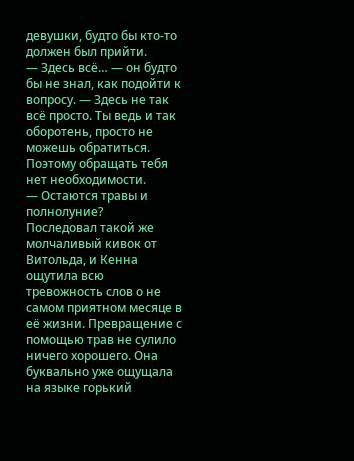девушки, будто бы кто-то должен был прийти.
— Здесь всё… — он будто бы не знал, как подойти к вопросу. — Здесь не так всё просто. Ты ведь и так оборотень, просто не можешь обратиться. Поэтому обращать тебя нет необходимости.
— Остаются травы и полнолуние?
Последовал такой же молчаливый кивок от Витольда, и Кенна ощутила всю тревожность слов о не самом приятном месяце в её жизни. Превращение с помощью трав не сулило ничего хорошего. Она буквально уже ощущала на языке горький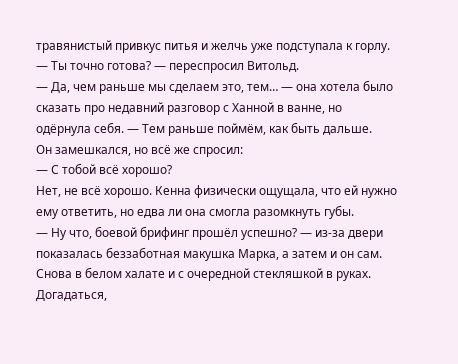травянистый привкус питья и желчь уже подступала к горлу.
— Ты точно готова? — переспросил Витольд.
— Да, чем раньше мы сделаем это, тем… — она хотела было сказать про недавний разговор с Ханной в ванне, но одёрнула себя. — Тем раньше поймём, как быть дальше.
Он замешкался, но всё же спросил:
— С тобой всё хорошо?
Нет, не всё хорошо. Кенна физически ощущала, что ей нужно ему ответить, но едва ли она смогла разомкнуть губы.
— Ну что, боевой брифинг прошёл успешно? — из-за двери показалась беззаботная макушка Марка, а затем и он сам. Снова в белом халате и с очередной стекляшкой в руках. Догадаться,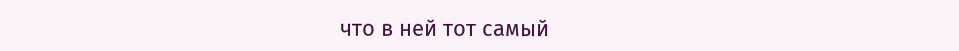что в ней тот самый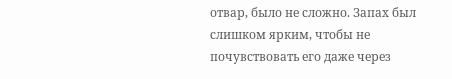отвар, было не сложно. Запах был слишком ярким, чтобы не почувствовать его даже через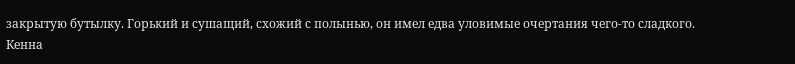закрытую бутылку. Горький и сушащий, схожий с полынью, он имел едва уловимые очертания чего-то сладкого.
Кенна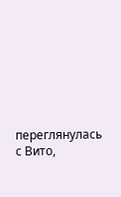переглянулась с Вито,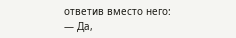ответив вместо него:
— Да,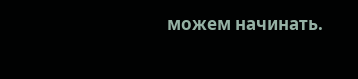можем начинать.